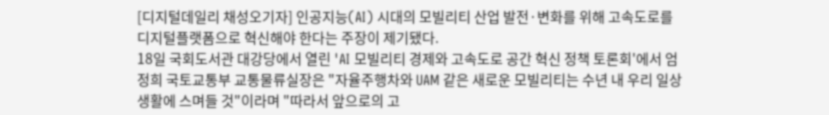[디지털데일리 채성오기자] 인공지능(AI) 시대의 모빌리티 산업 발전·변화를 위해 고속도로를 디지털플랫폼으로 혁신해야 한다는 주장이 제기됐다.
18일 국회도서관 대강당에서 열린 'AI 모빌리티 경제와 고속도로 공간 혁신 정책 토론회'에서 엄정희 국토교통부 교통물류실장은 "자율주행차와 UAM 같은 새로운 모빌리티는 수년 내 우리 일상생활에 스며들 것"이라며 "따라서 앞으로의 고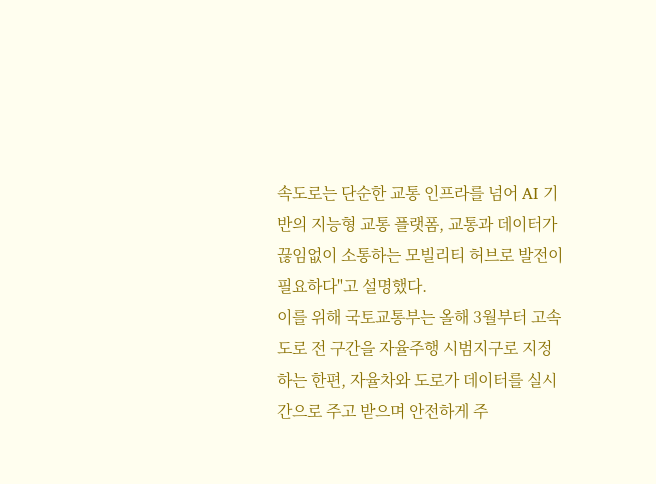속도로는 단순한 교통 인프라를 넘어 AI 기반의 지능형 교통 플랫폼, 교통과 데이터가 끊임없이 소통하는 모빌리티 허브로 발전이 필요하다"고 설명했다.
이를 위해 국토교통부는 올해 3월부터 고속도로 전 구간을 자율주행 시범지구로 지정하는 한편, 자율차와 도로가 데이터를 실시간으로 주고 받으며 안전하게 주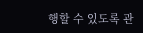행할 수 있도록 관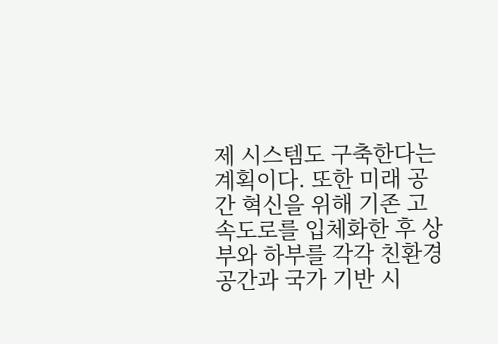제 시스템도 구축한다는 계획이다. 또한 미래 공간 혁신을 위해 기존 고속도로를 입체화한 후 상부와 하부를 각각 친환경 공간과 국가 기반 시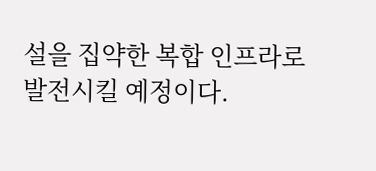설을 집약한 복합 인프라로 발전시킬 예정이다.